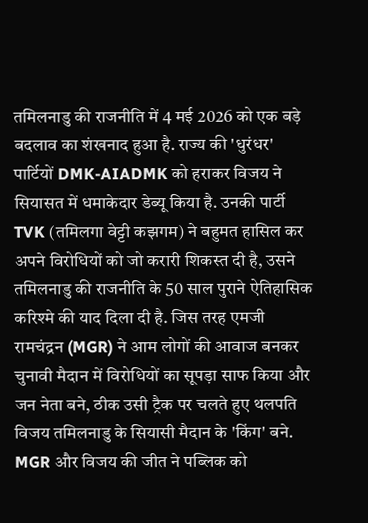तमिलनाडु की राजनीति में 4 मई 2026 को एक बड़े बदलाव का शंखनाद हुआ है. राज्य की 'धुरंधर' पार्टियों DMK-AIADMK को हराकर विजय ने सियासत में धमाकेदार डेब्यू किया है. उनकी पार्टी TVK (तमिलगा वेट्टी कझगम) ने बहुमत हासिल कर अपने विरोधियों को जो करारी शिकस्त दी है, उसने तमिलनाडु की राजनीति के 50 साल पुराने ऐतिहासिक करिश्मे की याद दिला दी है. जिस तरह एमजी रामचंद्रन (MGR) ने आम लोगों की आवाज बनकर चुनावी मैदान में विरोधियों का सूपड़ा साफ किया और जन नेता बने, ठीक उसी ट्रैक पर चलते हुए थलपति विजय तमिलनाडु के सियासी मैदान के 'किंग' बने.
MGR और विजय की जीत ने पब्लिक को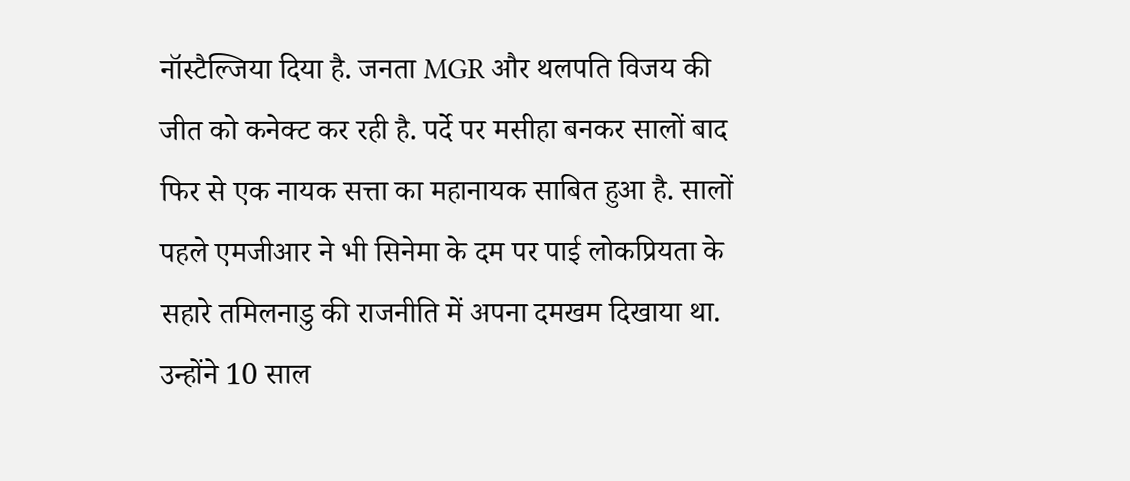नॉस्टैल्जिया दिया है. जनता MGR और थलपति विजय की जीत को कनेक्ट कर रही है. पर्दे पर मसीहा बनकर सालों बाद फिर से एक नायक सत्ता का महानायक साबित हुआ है. सालों पहले एमजीआर ने भी सिनेमा के दम पर पाई लोकप्रियता के सहारे तमिलनाडु की राजनीति में अपना दमखम दिखाया था. उन्होंने 10 साल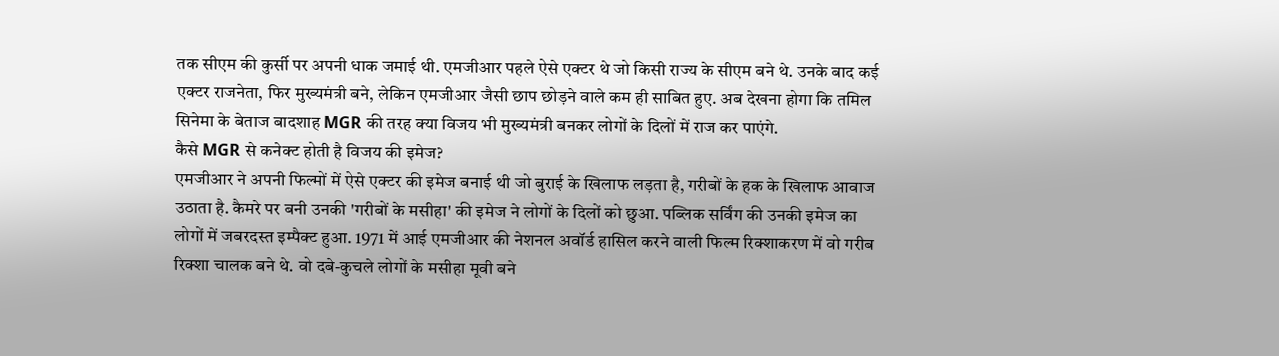तक सीएम की कुर्सी पर अपनी धाक जमाई थी. एमजीआर पहले ऐसे एक्टर थे जो किसी राज्य के सीएम बने थे. उनके बाद कई एक्टर राजनेता, फिर मुख्यमंत्री बने, लेकिन एमजीआर जैसी छाप छोड़ने वाले कम ही साबित हुए. अब देखना होगा कि तमिल सिनेमा के बेताज बादशाह MGR की तरह क्या विजय भी मुख्यमंत्री बनकर लोगों के दिलों में राज कर पाएंगे.
कैसे MGR से कनेक्ट होती है विजय की इमेज?
एमजीआर ने अपनी फिल्मों में ऐसे एक्टर की इमेज बनाई थी जो बुराई के खिलाफ लड़ता है, गरीबों के हक के खिलाफ आवाज उठाता है. कैमरे पर बनी उनकी 'गरीबों के मसीहा' की इमेज ने लोगों के दिलों को छुआ. पब्लिक सर्विंग की उनकी इमेज का लोगों में जबरदस्त इम्पैक्ट हुआ. 1971 में आई एमजीआर की नेशनल अवॉर्ड हासिल करने वाली फिल्म रिक्शाकरण में वो गरीब रिक्शा चालक बने थे. वो दबे-कुचले लोगों के मसीहा मूवी बने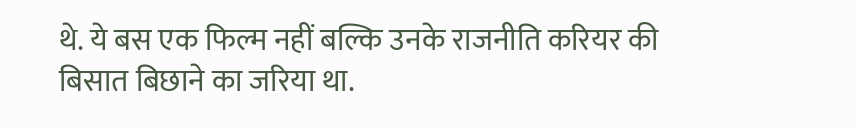थे. ये बस एक फिल्म नहीं बल्कि उनके राजनीति करियर की बिसात बिछाने का जरिया था.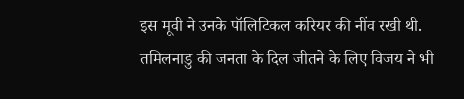इस मूवी ने उनके पॉलिटिकल करियर की नींव रखी थी.
तमिलनाडु की जनता के दिल जीतने के लिए विजय ने भी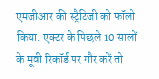एमजीआर की स्ट्रैटिजी को फॉलो किया. एक्टर के पिछले 10 सालों के मूवी रिकॉर्ड पर गौर करें तो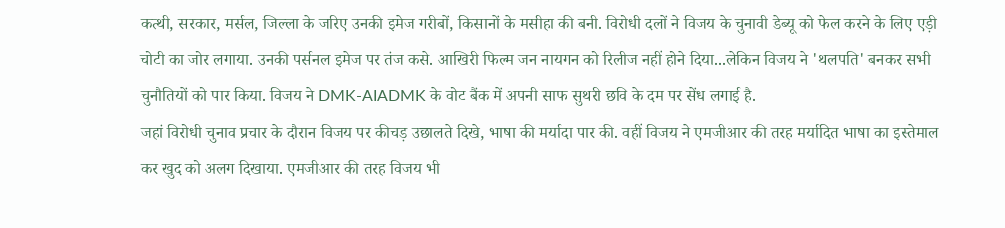कत्थी, सरकार, मर्सल, जिल्ला के जरिए उनकी इमेज गरीबों, किसानों के मसीहा की बनी. विरोधी दलों ने विजय के चुनावी डेब्यू को फेल करने के लिए एड़ी चोटी का जोर लगाया. उनकी पर्सनल इमेज पर तंज कसे. आखिरी फिल्म जन नायगन को रिलीज नहीं होने दिया...लेकिन विजय ने 'थलपति' बनकर सभी चुनौतियों को पार किया. विजय ने DMK-AIADMK के वोट बैंक में अपनी साफ सुथरी छवि के दम पर सेंध लगाई है.
जहां विरोधी चुनाव प्रचार के दौरान विजय पर कीचड़ उछालते दिखे, भाषा की मर्यादा पार की. वहीं विजय ने एमजीआर की तरह मर्यादित भाषा का इस्तेमाल कर खुद को अलग दिखाया. एमजीआर की तरह विजय भी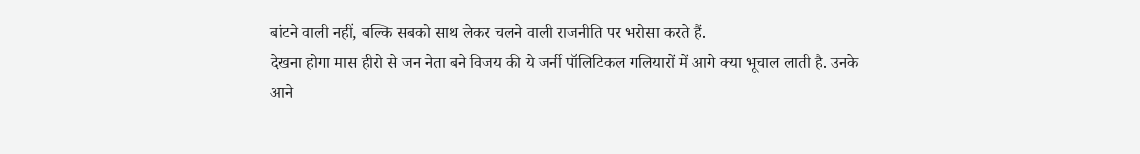बांटने वाली नहीं, बल्कि सबको साथ लेकर चलने वाली राजनीति पर भरोसा करते हैं.
देखना होगा मास हीरो से जन नेता बने विजय की ये जर्नी पॉलिटिकल गलियारों में आगे क्या भूचाल लाती है. उनके आने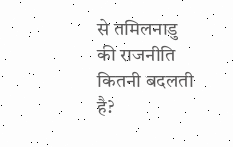से तमिलनाडु की राजनीति कितनी बदलती है?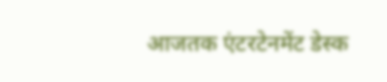आजतक एंटरटेनमेंट डेस्क